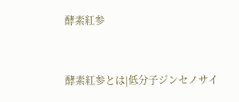酵素紅参


酵素紅参とは|低分子ジンセノサイ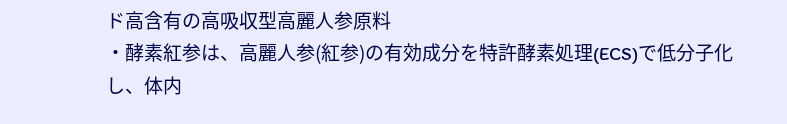ド高含有の高吸収型高麗人参原料
・酵素紅参は、高麗人参(紅参)の有効成分を特許酵素処理(ECS)で低分子化し、体内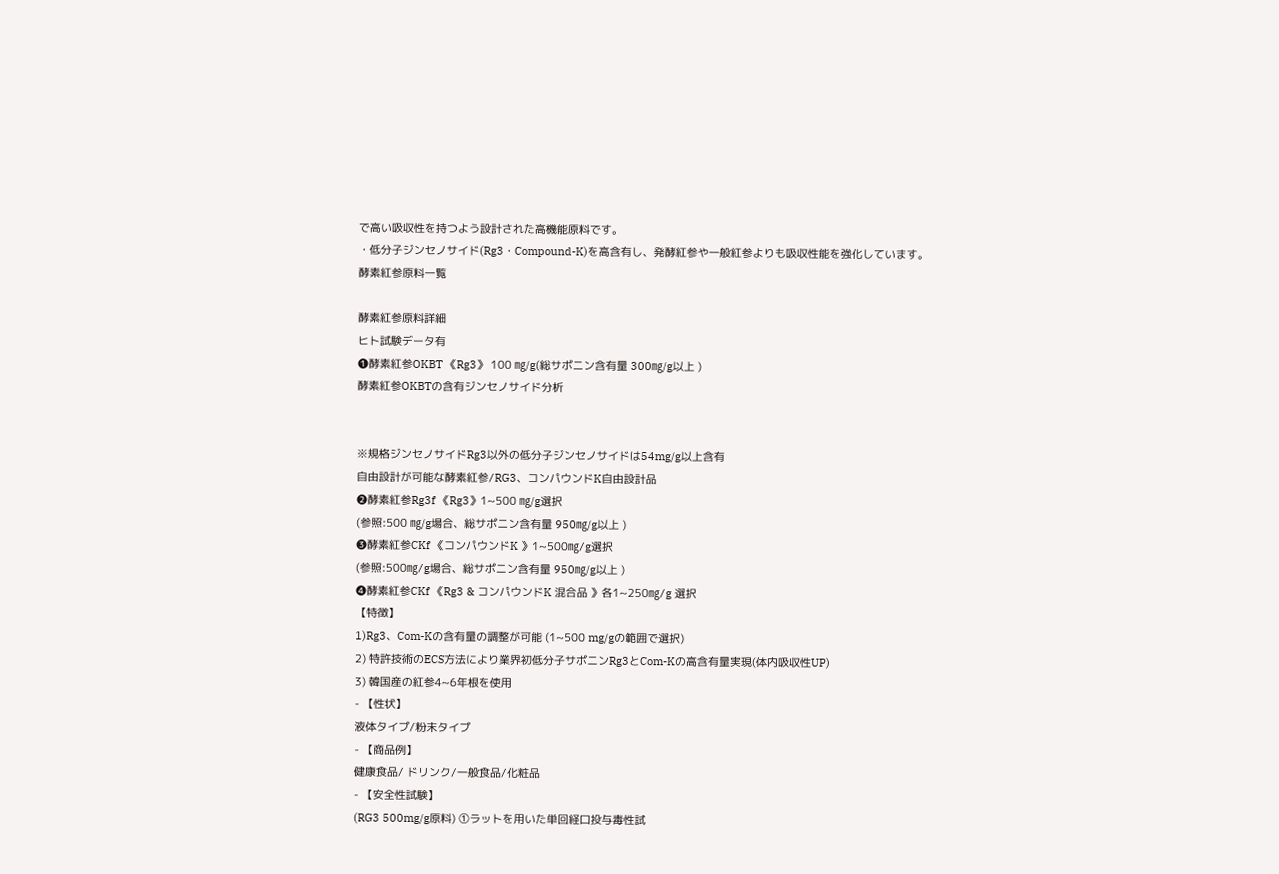で高い吸収性を持つよう設計された高機能原料です。
・低分子ジンセノサイド(Rg3・Compound-K)を高含有し、発酵紅参や一般紅参よりも吸収性能を強化しています。
酵素紅参原料一覧

酵素紅参原料詳細
ヒト試験データ有
❶酵素紅参OKBT 《Rg3》 100 ㎎/g(総サポニン含有量 300㎎/g以上 )
酵素紅参OKBTの含有ジンセノサイド分析


※規格ジンセノサイドRg3以外の低分子ジンセノサイドは54mg/g以上含有
自由設計が可能な酵素紅参/RG3、コンパウンドK自由設計品
❷酵素紅参Rg3f 《Rg3》1~500 ㎎/g選択
(参照:500 ㎎/g場合、総サポニン含有量 950㎎/g以上 )
❸酵素紅参CKf 《コンパウンドK 》1~500㎎/g選択
(参照:500㎎/g場合、総サポニン含有量 950㎎/g以上 )
❹酵素紅参CKf 《Rg3 & コンパウンドK 混合品 》各1~250㎎/g 選択
【特徴】
1)Rg3、Com-Kの含有量の調整が可能 (1~500 mg/gの範囲で選択)
2) 特許技術のECS方法により業界初低分子サポニンRg3とCom-Kの高含有量実現(体内吸収性UP)
3) 韓国産の紅参4~6年根を使用
- 【性状】
液体タイプ/粉末タイプ
- 【商品例】
健康食品/ ドリンク/一般食品/化粧品
- 【安全性試験】
(RG3 500mg/g原料) ①ラットを用いた単回経口投与毒性試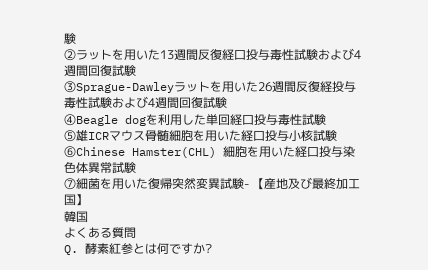験
②ラットを用いた13週間反復経口投与毒性試験および4週間回復試験
③Sprague-Dawleyラットを用いた26週間反復経投与毒性試験および4週間回復試験
④Beagle dogを利用した単回経口投与毒性試験
⑤雄ICRマウス骨髄細胞を用いた経口投与小核試験
⑥Chinese Hamster(CHL) 細胞を用いた経口投与染色体異常試験
⑦細菌を用いた復帰突然変異試験- 【産地及び最終加工国】
韓国
よくある質問
Q. 酵素紅参とは何ですか?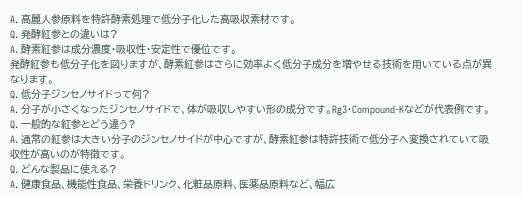A. 高麗人参原料を特許酵素処理で低分子化した高吸収素材です。
Q. 発酵紅参との違いは?
A. 酵素紅参は成分濃度・吸収性・安定性で優位です。
発酵紅参も低分子化を図りますが、酵素紅参はさらに効率よく低分子成分を増やせる技術を用いている点が異なります。
Q. 低分子ジンセノサイドって何?
A. 分子が小さくなったジンセノサイドで、体が吸収しやすい形の成分です。Rg3・Compound-Kなどが代表例です。
Q. 一般的な紅参とどう違う?
A. 通常の紅参は大きい分子のジンセノサイドが中心ですが、酵素紅参は特許技術で低分子へ変換されていて吸収性が高いのが特徴です。
Q. どんな製品に使える?
A. 健康食品、機能性食品、栄養ドリンク、化粧品原料、医薬品原料など、幅広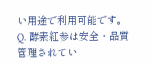い用途で利用可能です。
Q. 酵素紅参は安全・品質管理されてい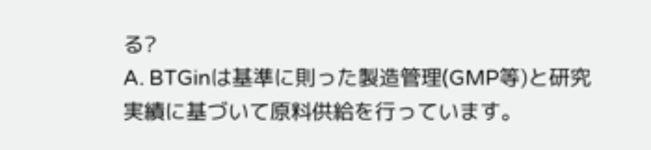る?
A. BTGinは基準に則った製造管理(GMP等)と研究実績に基づいて原料供給を行っています。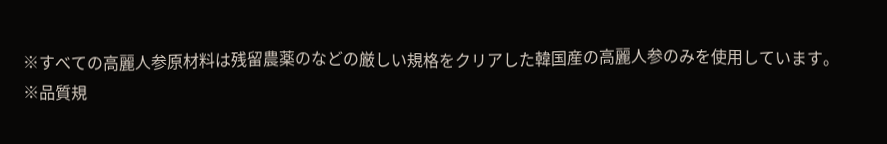※すべての高麗人参原材料は残留農薬のなどの厳しい規格をクリアした韓国産の高麗人参のみを使用しています。
※品質規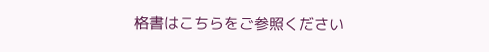格書はこちらをご参照ください